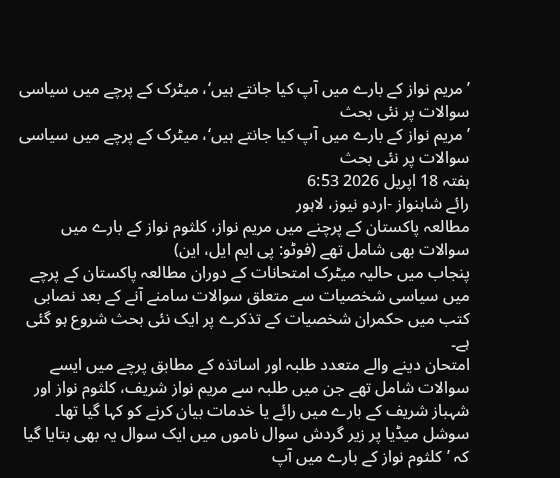’مریم نواز کے بارے میں آپ کیا جانتے ہیں‘، میٹرک کے پرچے میں سیاسی سوالات پر نئی بحث
’مریم نواز کے بارے میں آپ کیا جانتے ہیں‘، میٹرک کے پرچے میں سیاسی سوالات پر نئی بحث
ہفتہ 18 اپریل 2026 6:53
رائے شاہنواز -اردو نیوز، لاہور
مطالعہ پاکستان کے پرچنے میں مریم نواز، کلثوم نواز کے بارے میں سوالات بھی شامل تھے (فوٹو: پی ایم ایل، این)
پنجاب میں حالیہ میٹرک امتحانات کے دوران مطالعہ پاکستان کے پرچے میں سیاسی شخصیات سے متعلق سوالات سامنے آنے کے بعد نصابی کتب میں حکمران شخصیات کے تذکرے پر ایک نئی بحث شروع ہو گئی ہے۔
امتحان دینے والے متعدد طلبہ اور اساتذہ کے مطابق پرچے میں ایسے سوالات شامل تھے جن میں طلبہ سے مریم نواز شریف، کلثوم نواز اور شہباز شریف کے بارے میں رائے یا خدمات بیان کرنے کو کہا گیا تھا۔
سوشل میڈیا پر زیر گردش سوال ناموں میں ایک سوال یہ بھی بتایا گیا کہ ’کلثوم نواز کے بارے میں آپ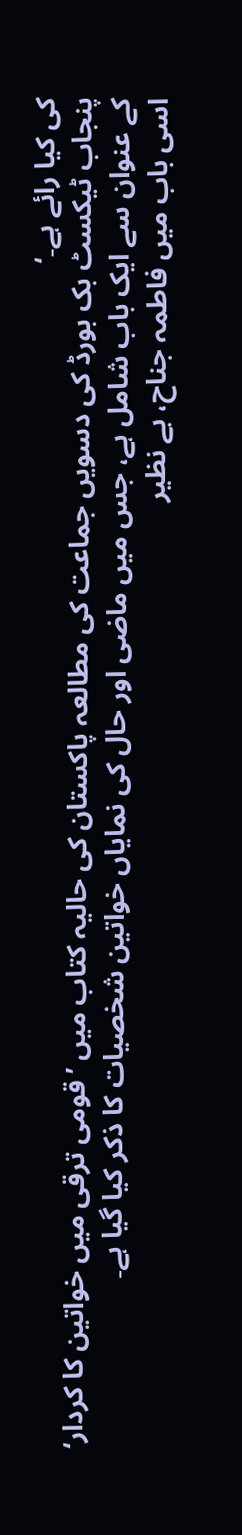کی کیا رائے ہے۔‘
پنجاب ٹیکسٹ بک بورڈ کی دسویں جماعت کی مطالعہ پاکستان کی حالیہ کتاب میں ’قومی ترقی میں خواتین کا کردار‘ کے عنوان سے ایک باب شامل ہے، جس میں ماضی اور حال کی نمایاں خواتین شخصیات کا ذکر کیا گیا ہے۔
اسی باب میں فاطمہ جناح، بے نظیر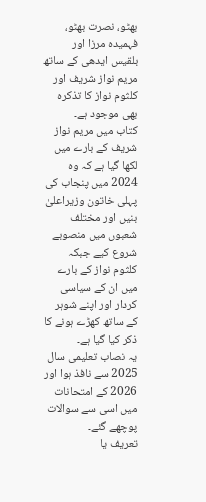بھٹو، نصرت بھٹو، فہمیدہ مرزا اور بلقیس ایدھی کے ساتھ مریم نواز شریف اور کلثوم نواز کا تذکرہ بھی موجود ہے۔
کتاب میں مریم نواز شریف کے بارے میں لکھا گیا ہے کہ وہ 2024 میں پنجاب کی پہلی خاتون وزیراعلیٰ بنیں اور مختلف شعبوں میں منصوبے شروع کیے جبکہ کلثوم نواز کے بارے میں ان کے سیاسی کردار اور اپنے شوہر کے ساتھ کھڑے ہونے کا ذکر کیا گیا ہے۔
یہ نصاب تعلیمی سال 2025 سے نافذ ہوا اور 2026 کے امتحانات میں اسی سے سوالات پوچھے گئے۔
تعریف یا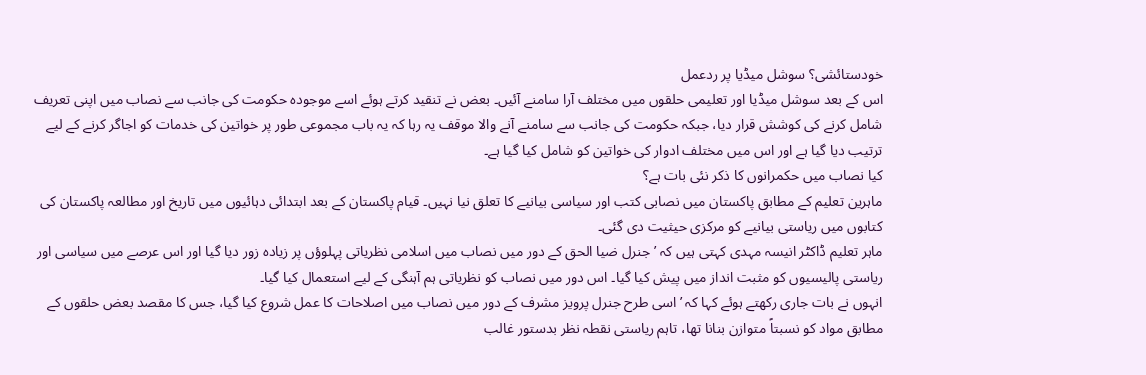خودستائشی؟ سوشل میڈیا پر ردعمل
اس کے بعد سوشل میڈیا اور تعلیمی حلقوں میں مختلف آرا سامنے آئیں۔ بعض نے تنقید کرتے ہوئے اسے موجودہ حکومت کی جانب سے نصاب میں اپنی تعریف شامل کرنے کی کوشش قرار دیا، جبکہ حکومت کی جانب سے سامنے آنے والا موقف یہ رہا کہ یہ باب مجموعی طور پر خواتین کی خدمات کو اجاگر کرنے کے لیے ترتیب دیا گیا ہے اور اس میں مختلف ادوار کی خواتین کو شامل کیا گیا ہے۔
کیا نصاب میں حکمرانوں کا ذکر نئی بات ہے؟
ماہرین تعلیم کے مطابق پاکستان میں نصابی کتب اور سیاسی بیانیے کا تعلق نیا نہیں۔ قیام پاکستان کے بعد ابتدائی دہائیوں میں تاریخ اور مطالعہ پاکستان کی کتابوں میں ریاستی بیانیے کو مرکزی حیثیت دی گئی۔
ماہر تعلیم ڈاکٹر انیسہ مہدی کہتی ہیں کہ ’جنرل ضیا الحق کے دور میں نصاب میں اسلامی نظریاتی پہلوؤں پر زیادہ زور دیا گیا اور اس عرصے میں سیاسی اور ریاستی پالیسیوں کو مثبت انداز میں پیش کیا گیا۔ اس دور میں نصاب کو نظریاتی ہم آہنگی کے لیے استعمال کیا گیا۔
انہوں نے بات جاری رکھتے ہوئے کہا کہ ’اسی طرح جنرل پرویز مشرف کے دور میں نصاب میں اصلاحات کا عمل شروع کیا گیا، جس کا مقصد بعض حلقوں کے مطابق مواد کو نسبتاً متوازن بنانا تھا، تاہم ریاستی نقطہ نظر بدستور غالب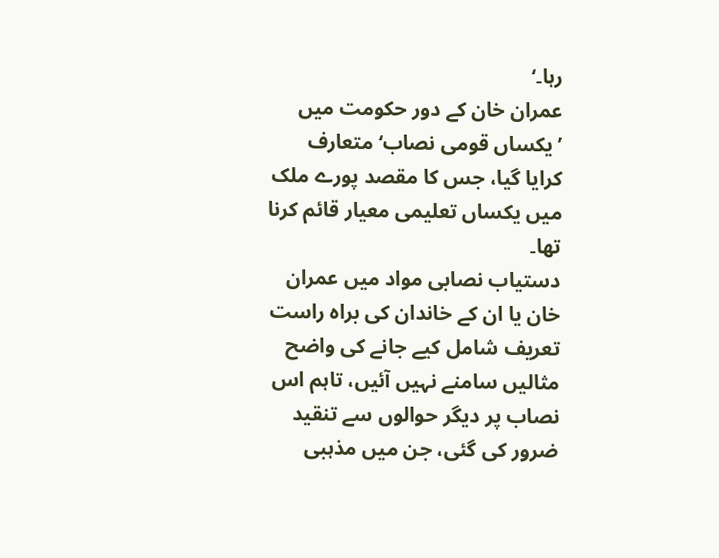رہا۔‘
عمران خان کے دور حکومت میں ’یکساں قومی نصاب‘ متعارف کرایا گیا، جس کا مقصد پورے ملک میں یکساں تعلیمی معیار قائم کرنا تھا۔
دستیاب نصابی مواد میں عمران خان یا ان کے خاندان کی براہ راست تعریف شامل کیے جانے کی واضح مثالیں سامنے نہیں آئیں، تاہم اس نصاب پر دیگر حوالوں سے تنقید ضرور کی گئی، جن میں مذہبی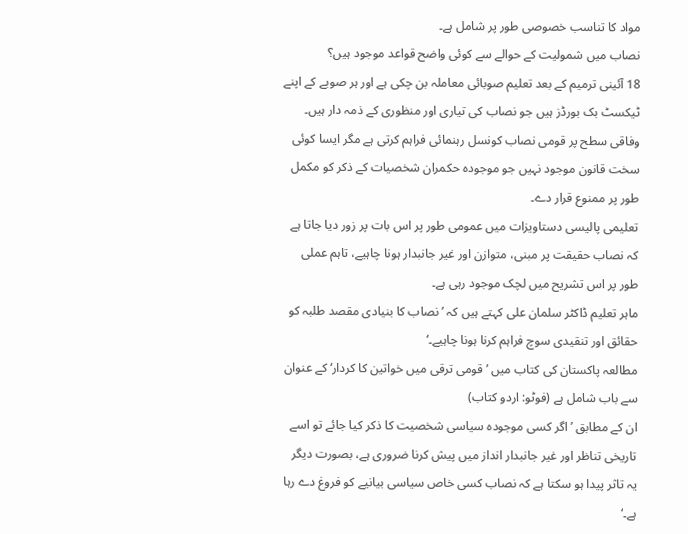مواد کا تناسب خصوصی طور پر شامل ہے۔
نصاب میں شمولیت کے حوالے سے کوئی واضح قواعد موجود ہیں؟
18 آئینی ترمیم کے بعد تعلیم صوبائی معاملہ بن چکی ہے اور ہر صوبے کے اپنے ٹیکسٹ بک بورڈز ہیں جو نصاب کی تیاری اور منظوری کے ذمہ دار ہیں۔
وفاقی سطح پر قومی نصاب کونسل رہنمائی فراہم کرتی ہے مگر ایسا کوئی سخت قانون موجود نہیں جو موجودہ حکمران شخصیات کے ذکر کو مکمل طور پر ممنوع قرار دے۔
تعلیمی پالیسی دستاویزات میں عمومی طور پر اس بات پر زور دیا جاتا ہے کہ نصاب حقیقت پر مبنی، متوازن اور غیر جانبدار ہونا چاہیے، تاہم عملی طور پر اس تشریح میں لچک موجود رہی ہے۔
ماہر تعلیم ڈاکٹر سلمان علی کہتے ہیں کہ ’نصاب کا بنیادی مقصد طلبہ کو حقائق اور تنقیدی سوچ فراہم کرنا ہونا چاہیے۔‘
مطالعہ پاکستان کی کتاب میں ’قومی ترقی میں خواتین کا کردار‘ کے عنوان سے باب شامل ہے (فوٹو: اردو کتاب)
ان کے مطابق ’اگر کسی موجودہ سیاسی شخصیت کا ذکر کیا جائے تو اسے تاریخی تناظر اور غیر جانبدار انداز میں پیش کرنا ضروری ہے، بصورت دیگر یہ تاثر پیدا ہو سکتا ہے کہ نصاب کسی خاص سیاسی بیانیے کو فروغ دے رہا ہے۔‘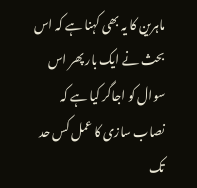ماہرین کا یہ بھی کہنا ہے کہ اس بحث نے ایک بار پھر اس سوال کو اجاگر کیا ہے کہ نصاب سازی کا عمل کس حد تک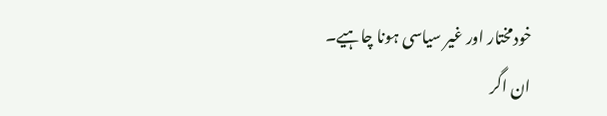خودمختار اور غیر سیاسی ہونا چاہیے۔
ان اگر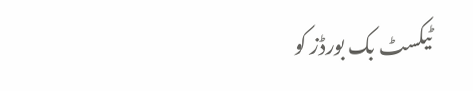ٹیکسٹ بک بورڈز کو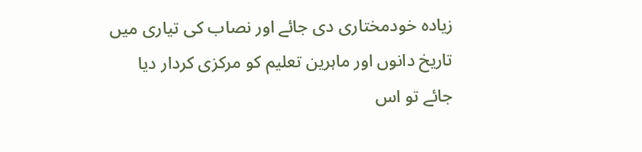زیادہ خودمختاری دی جائے اور نصاب کی تیاری میں تاریخ دانوں اور ماہرین تعلیم کو مرکزی کردار دیا جائے تو اس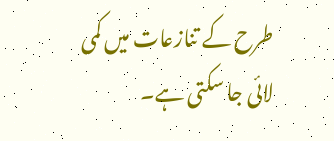طرح کے تنازعات میں کمی لائی جا سکتی ہے۔